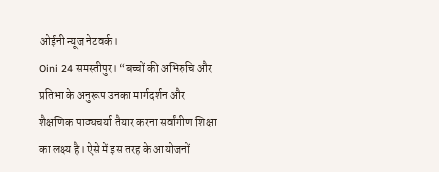ओईनी न्यूज नेटवर्क।
Oini 24 समस्तीपुर। “बच्चों की अभिरुचि और प्रतिभा के अनुरूप उनका मार्गदर्शन और शैक्षणिक पाठ्यचर्या तैयार करना सर्वांगीण शिक्षा का लक्ष्य है। ऐसे में इस तरह के आयोजनों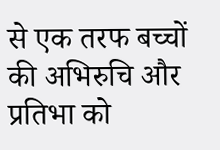से एक तरफ बच्चों की अभिरुचि और प्रतिभा को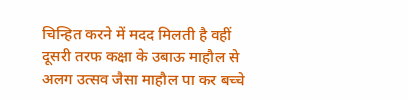चिन्हित करने में मदद मिलती है वहीं दूसरी तरफ कक्षा के उबाऊ माहौल से अलग उत्सव जैसा माहौल पा कर बच्चे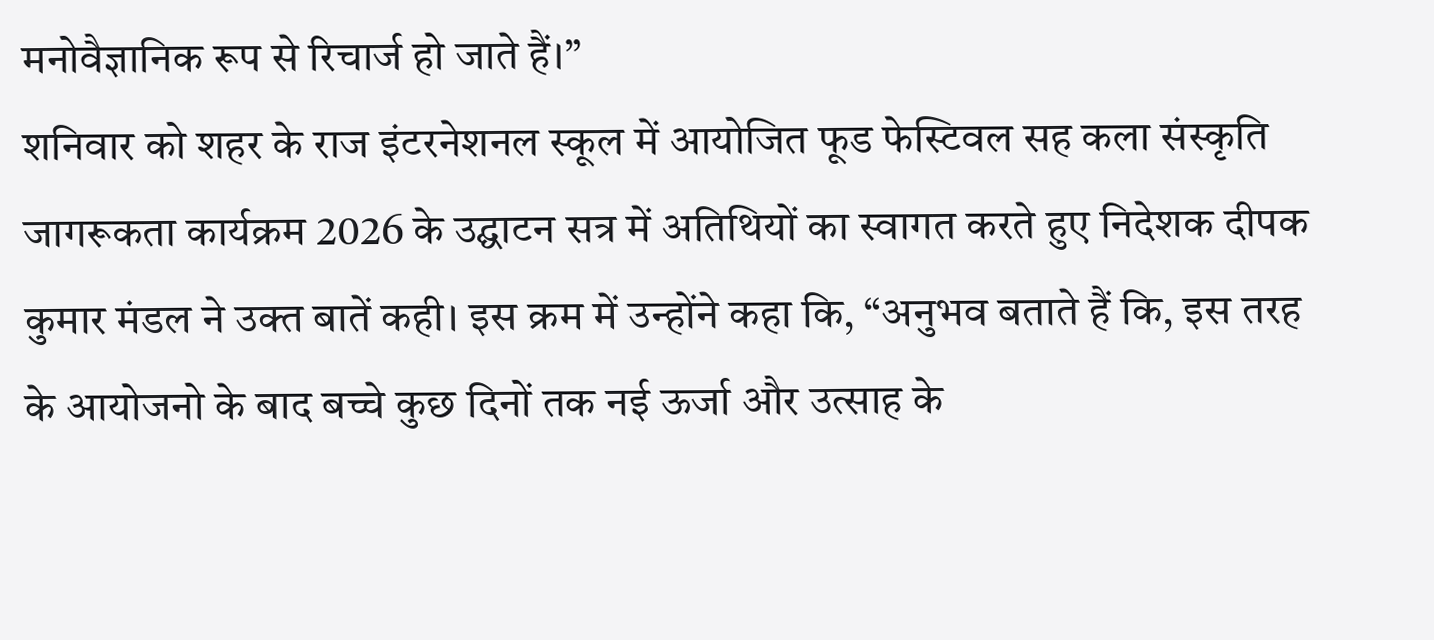मनोवैज्ञानिक रूप से रिचार्ज हो जाते हैं।”
शनिवार को शहर के राज इंटरनेशनल स्कूल में आयोजित फूड फेस्टिवल सह कला संस्कृति जागरूकता कार्यक्रम 2026 के उद्घाटन सत्र में अतिथियों का स्वागत करते हुए निदेशक दीपक कुमार मंडल ने उक्त बातें कही। इस क्रम में उन्होंने कहा कि, “अनुभव बताते हैं कि, इस तरह के आयोजनो के बाद बच्चे कुछ दिनों तक नई ऊर्जा और उत्साह के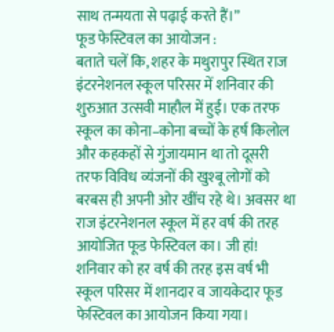साथ तन्मयता से पढ़ाई करते हैं।”
फूड फेस्टिवल का आयोजन :
बताते चलें कि, शहर के मथुरापुर स्थित राज इंटरनेशनल स्कूल परिसर में शनिवार की शुरुआत उत्सवी माहौल में हुई। एक तरफ स्कूल का कोना–कोना बच्चों के हर्ष किलोल और कहकहों से गुंजायमान था तो दूसरी तरफ विविध व्यंजनों की खुश्बू लोगों को बरबस ही अपनी ओर खींच रहे थे। अवसर था राज इंटरनेशनल स्कूल में हर वर्ष की तरह आयोजित फूड फेस्टिवल का। जी हां! शनिवार को हर वर्ष की तरह इस वर्ष भी स्कूल परिसर में शानदार व जायकेदार फूड फेस्टिवल का आयोजन किया गया।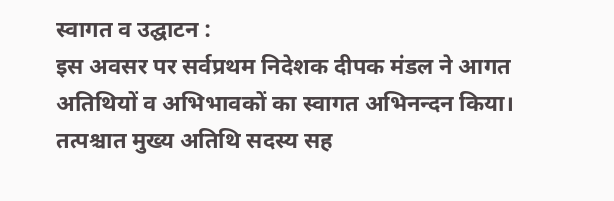स्वागत व उद्घाटन :
इस अवसर पर सर्वप्रथम निदेशक दीपक मंडल ने आगत अतिथियों व अभिभावकों का स्वागत अभिनन्दन किया। तत्पश्चात मुख्य अतिथि सदस्य सह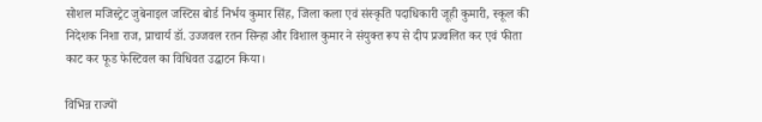सोशल मजिस्ट्रेट जुबेनाइल जस्टिस बोर्ड निर्भय कुमार सिंह, जिला कला एवं संस्कृति पदाधिकारी जूही कुमारी, स्कूल की निदेशक निशा राज, प्राचार्य डॉ. उज्जवल रतन सिन्हा और विशाल कुमार ने संयुक्त रूप से दीप प्रज्वलित कर एवं फीता काट कर फूड फेस्टिवल का विधिवत उद्घाटन किया।

विभिन्न राज्यों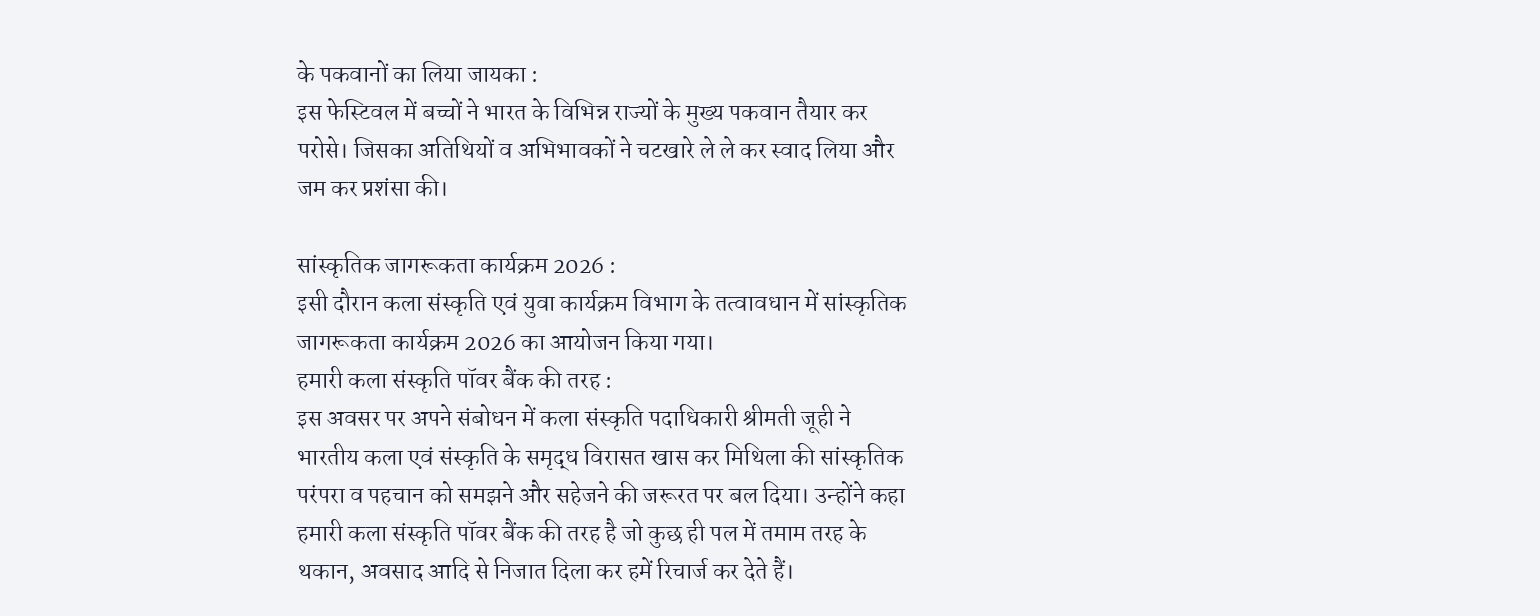के पकवानों का लिया जायका :
इस फेस्टिवल में बच्चों ने भारत के विभिन्न राज्यों के मुख्य पकवान तैयार कर परोसे। जिसका अतिथियों व अभिभावकों ने चटखारे ले ले कर स्वाद लिया और जम कर प्रशंसा की।

सांस्कृतिक जागरूकता कार्यक्रम 2026 :
इसी दौरान कला संस्कृति एवं युवा कार्यक्रम विभाग के तत्वावधान में सांस्कृतिक जागरूकता कार्यक्रम 2026 का आयोजन किया गया।
हमारी कला संस्कृति पॉवर बैंक की तरह :
इस अवसर पर अपने संबोधन में कला संस्कृति पदाधिकारी श्रीमती जूही ने भारतीय कला एवं संस्कृति के समृद्ध विरासत खास कर मिथिला की सांस्कृतिक परंपरा व पहचान को समझने और सहेजने की जरूरत पर बल दिया। उन्होंने कहा हमारी कला संस्कृति पॉवर बैंक की तरह है जो कुछ ही पल में तमाम तरह के थकान, अवसाद आदि से निजात दिला कर हमें रिचार्ज कर देते हैं।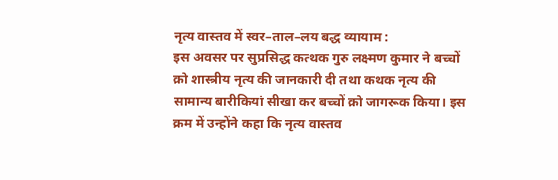नृत्य वास्तव में स्वर–ताल–लय बद्ध व्यायाम :
इस अवसर पर सुप्रसिद्ध कत्थक गुरु लक्ष्मण कुमार ने बच्चों क़ो शास्त्रीय नृत्य की जानकारी दी तथा कथक नृत्य की सामान्य बारीकियां सीखा कर बच्चों क़ो जागरूक किया। इस क्रम में उन्होंने कहा कि नृत्य वास्तव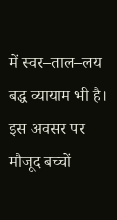में स्वर–ताल–लय बद्ध व्यायाम भी है। इस अवसर पर मौजूद बच्चों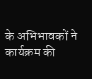के अभिभावकों ने कार्यक्रम की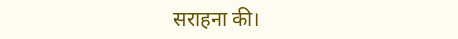सराहना की।